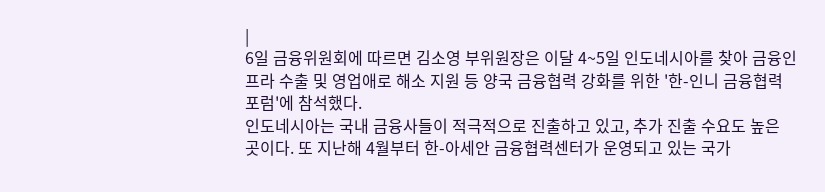|
6일 금융위원회에 따르면 김소영 부위원장은 이달 4~5일 인도네시아를 찾아 금융인프라 수출 및 영업애로 해소 지원 등 양국 금융협력 강화를 위한 '한-인니 금융협력포럼'에 참석했다.
인도네시아는 국내 금융사들이 적극적으로 진출하고 있고, 추가 진출 수요도 높은 곳이다. 또 지난해 4월부터 한-아세안 금융협력센터가 운영되고 있는 국가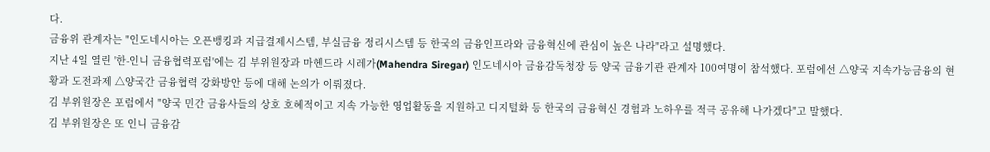다.
금융위 관계자는 "인도네시아는 오픈뱅킹과 지급결제시스템, 부실금융 정리시스템 등 한국의 금융인프라와 금융혁신에 관심이 높은 나라"라고 설명했다.
지난 4일 열린 '한-인니 금융협력포럼'에는 김 부위원장과 마헨드라 시레가(Mahendra Siregar) 인도네시아 금융감독청장 등 양국 금융기관 관계자 100여명이 참석했다. 포럼에선 △양국 지속가능금융의 현황과 도전과제 △양국간 금융협력 강화방안 등에 대해 논의가 이뤄졌다.
김 부위원장은 포럼에서 "양국 민간 금융사들의 상호 호혜적이고 지속 가능한 영업활동을 지원하고 디지털화 등 한국의 금융혁신 경험과 노하우를 적극 공유해 나가겠다"고 말했다.
김 부위원장은 또 인니 금융감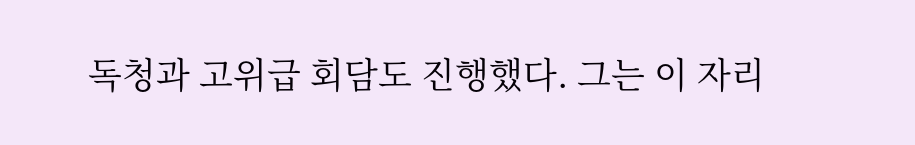독청과 고위급 회담도 진행했다. 그는 이 자리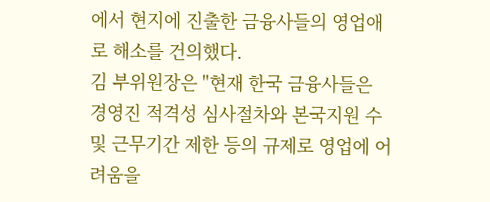에서 현지에 진출한 금융사들의 영업애로 해소를 건의했다.
김 부위원장은 "현재 한국 금융사들은 경영진 적격성 심사절차와 본국지원 수 및 근무기간 제한 등의 규제로 영업에 어려움을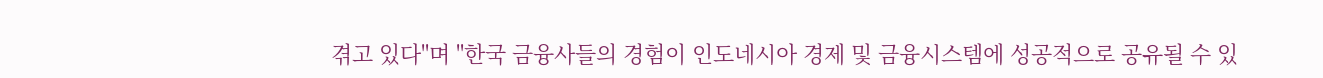겪고 있다"며 "한국 금융사들의 경험이 인도네시아 경제 및 금융시스템에 성공적으로 공유될 수 있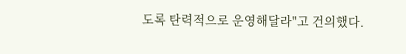도록 탄력적으로 운영해달라"고 건의했다.